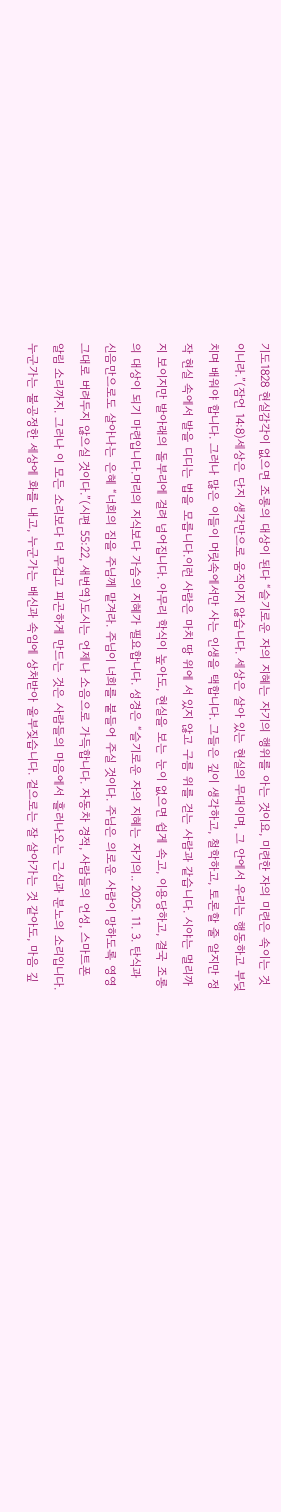기도1828 현실감각이 없으면 조롱의 대상이 된다 “슬기로운 자의 지혜는 자기의 행위를 아는 것이요, 미련한 자의 미련은 속이는 것이니라.”(잠언 14:8)세상은 단지 생각만으로 움직이지 않습니다. 세상은 살아 있는 현실의 무대이며, 그 안에서 우리는 행동하고 부딪치며 배워야 합니다. 그러나 많은 이들이 머릿속에서만 사는 인생을 택합니다. 그들은 깊이 생각하고, 철학하고, 토론할 줄 알지만 정작 현실 속에서 발을 디디는 법을 모릅니다.이런 사람은 마치 땅 위에 서 있지 않고 구름 위를 걷는 사람과 같습니다. 시야는 멀리까지 보이지만 발아래의 돌부리에 걸려 넘어집니다. 아무리 학식이 높아도, 현실을 보는 눈이 없으면 쉽게 속고, 이용당하고, 결국 조롱의 대상이 되기 마련입니다.머리의 지식보다 가슴의 지혜가 필요합니다. 성경은 “슬기로운 자의 지혜는 자기의.. 2025. 11. 3. 탄식과 신음만으로도 살아나는 은혜 “너희의 짐을 주님께 맡겨라. 주님이 너희를 붙들어 주실 것이다. 주님은 의로운 사람이 망하도록 영영 그대로 버려두지 않으실 것이다.”(시편 55:22, 새번역)도시는 언제나 소음으로 가득합니다. 자동차 경적, 사람들의 언성, 스마트폰 알림 소리까지. 그러나 이 모든 소리보다 더 무겁고 피곤하게 만드는 것은 사람들의 마음에서 흘러나오는 근심과 분노의 소리입니다. 누군가는 불공정한 세상에 화를 내고, 누군가는 배신과 속임에 상처받아 울부짖습니다. 겉으로는 잘 살아가는 것 같아도, 마음 깊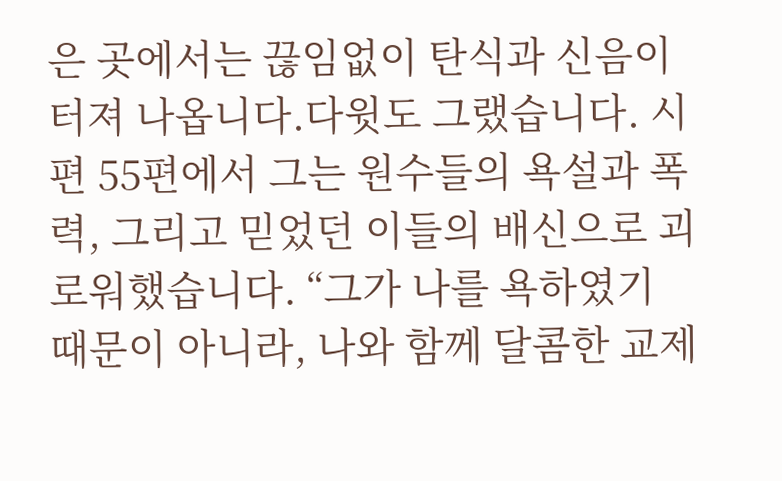은 곳에서는 끊임없이 탄식과 신음이 터져 나옵니다.다윗도 그랬습니다. 시편 55편에서 그는 원수들의 욕설과 폭력, 그리고 믿었던 이들의 배신으로 괴로워했습니다. “그가 나를 욕하였기 때문이 아니라, 나와 함께 달콤한 교제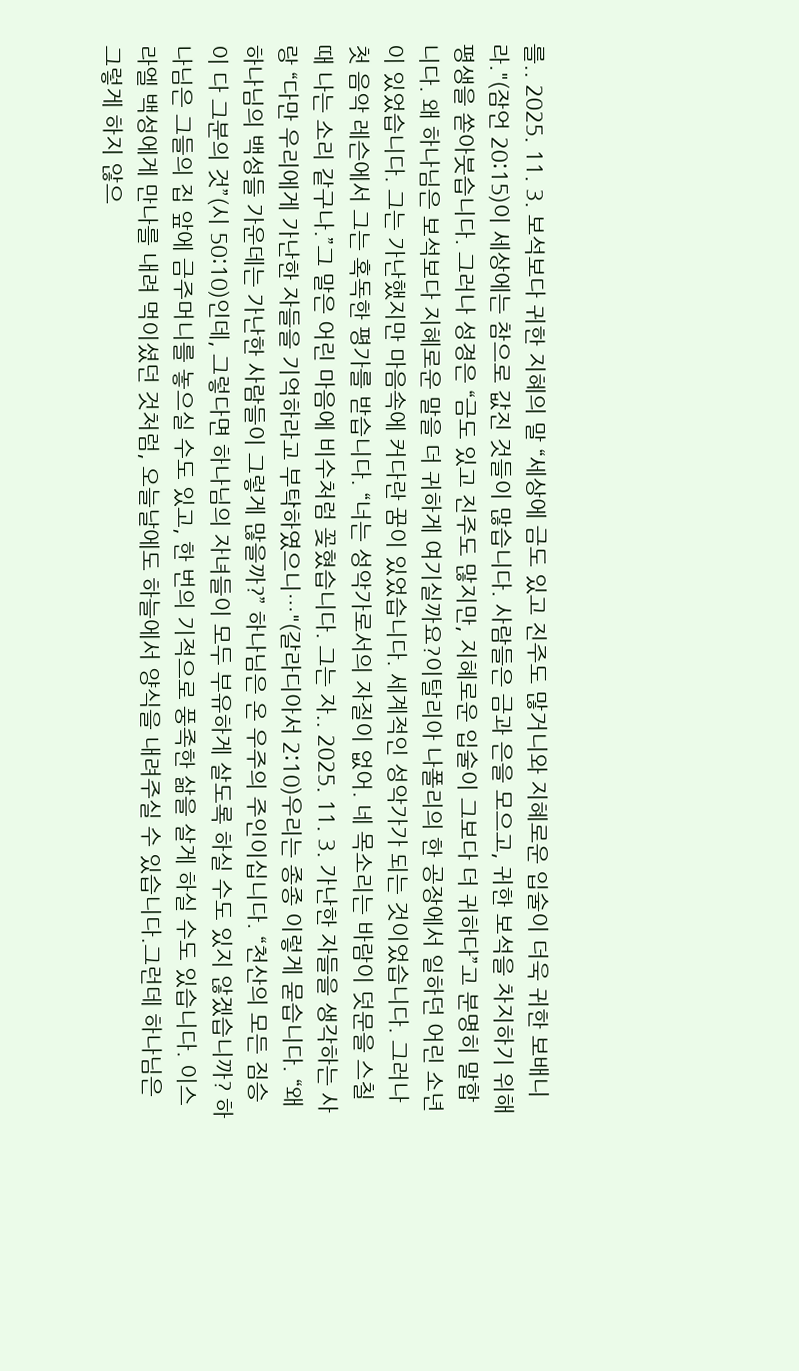를.. 2025. 11. 3. 보석보다 귀한 지혜의 말 “세상에 금도 있고 진주도 많거니와 지혜로운 입술이 더욱 귀한 보배니라."(잠언 20:15)이 세상에는 참으로 값진 것들이 많습니다. 사람들은 금과 은을 모으고, 귀한 보석을 차지하기 위해 평생을 쏟아붓습니다. 그러나 성경은 “금도 있고 진주도 많지만, 지혜로운 입술이 그보다 더 귀하다”고 분명히 말합니다. 왜 하나님은 보석보다 지혜로운 말을 더 귀하게 여기실까요?이탈리아 나폴리의 한 공장에서 일하던 어린 소년이 있었습니다. 그는 가난했지만 마음속에 커다란 꿈이 있었습니다. 세계적인 성악가가 되는 것이었습니다. 그러나 첫 음악 레슨에서 그는 혹독한 평가를 받습니다. “너는 성악가로서의 자질이 없어. 네 목소리는 바람이 덧문을 스칠 때 나는 소리 같구나.”그 말은 어린 마음에 비수처럼 꽂혔습니다. 그는 자.. 2025. 11. 3. 가난한 자들을 생각하는 사랑 “다만 우리에게 가난한 자들을 기억하라고 부탁하였으니…"(갈라디아서 2:10)우리는 종종 이렇게 묻습니다. “왜 하나님의 백성들 가운데는 가난한 사람들이 그렇게 많을까?” 하나님은 온 우주의 주인이십니다. “천산의 모든 짐승이 다 그분의 것”(시 50:10)인데, 그렇다면 하나님의 자녀들이 모두 부유하게 살도록 하실 수도 있지 않겠습니까? 하나님은 그들의 집 앞에 금주머니를 놓으실 수도 있고, 한 번의 기적으로 풍족한 삶을 살게 하실 수도 있습니다. 이스라엘 백성에게 만나를 내려 먹이셨던 것처럼, 오늘날에도 하늘에서 양식을 내려주실 수 있습니다.그런데 하나님은 그렇게 하지 않으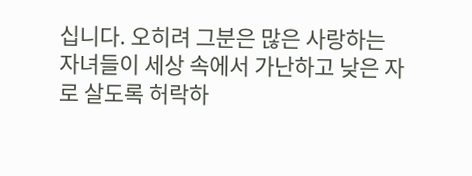십니다. 오히려 그분은 많은 사랑하는 자녀들이 세상 속에서 가난하고 낮은 자로 살도록 허락하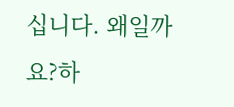십니다. 왜일까요?하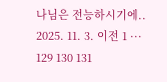나님은 전능하시기에.. 2025. 11. 3. 이전 1 ··· 129 130 131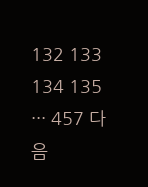132 133 134 135 ··· 457 다음